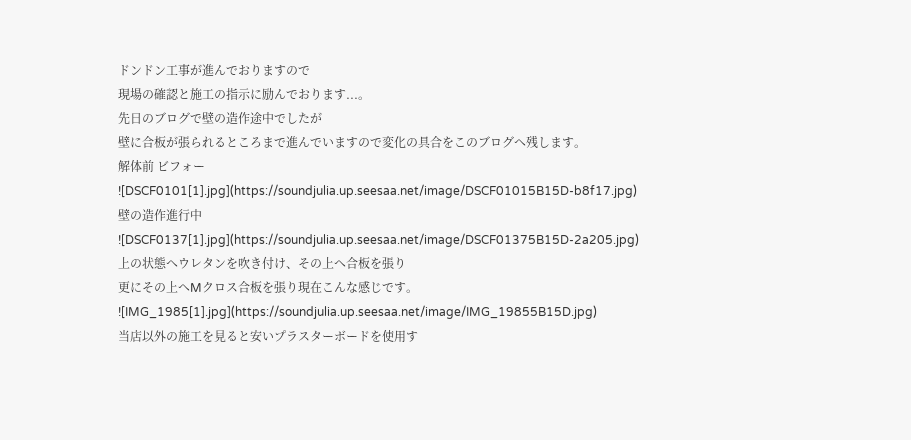ドンドン工事が進んでおりますので
現場の確認と施工の指示に励んでおります...。
先日のブログで壁の造作途中でしたが
壁に合板が張られるところまで進んでいますので変化の具合をこのブログへ残します。
解体前 ビフォー
![DSCF0101[1].jpg](https://soundjulia.up.seesaa.net/image/DSCF01015B15D-b8f17.jpg)
壁の造作進行中
![DSCF0137[1].jpg](https://soundjulia.up.seesaa.net/image/DSCF01375B15D-2a205.jpg)
上の状態へウレタンを吹き付け、その上へ合板を張り
更にその上へMクロス合板を張り現在こんな感じです。
![IMG_1985[1].jpg](https://soundjulia.up.seesaa.net/image/IMG_19855B15D.jpg)
当店以外の施工を見ると安いプラスターボードを使用す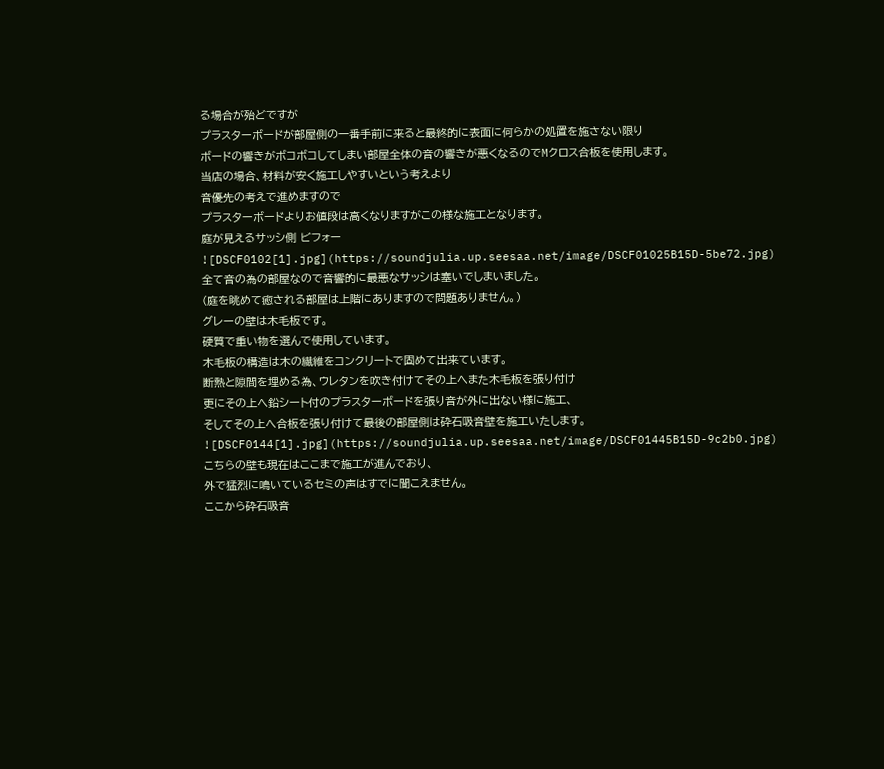る場合が殆どですが
プラスターボードが部屋側の一番手前に来ると最終的に表面に何らかの処置を施さない限り
ボードの響きがボコボコしてしまい部屋全体の音の響きが悪くなるのでMクロス合板を使用します。
当店の場合、材料が安く施工しやすいという考えより
音優先の考えで進めますので
プラスターボードよりお値段は高くなりますがこの様な施工となります。
庭が見えるサッシ側 ビフォー
![DSCF0102[1].jpg](https://soundjulia.up.seesaa.net/image/DSCF01025B15D-5be72.jpg)
全て音の為の部屋なので音響的に最悪なサッシは塞いでしまいました。
(庭を眺めて癒される部屋は上階にありますので問題ありません。)
グレーの壁は木毛板です。
硬質で重い物を選んで使用しています。
木毛板の構造は木の繊維をコンクリートで固めて出来ています。
断熱と隙間を埋める為、ウレタンを吹き付けてその上へまた木毛板を張り付け
更にその上へ鉛シート付のプラスターボードを張り音が外に出ない様に施工、
そしてその上へ合板を張り付けて最後の部屋側は砕石吸音壁を施工いたします。
![DSCF0144[1].jpg](https://soundjulia.up.seesaa.net/image/DSCF01445B15D-9c2b0.jpg)
こちらの壁も現在はここまで施工が進んでおり、
外で猛烈に鳴いているセミの声はすでに聞こえません。
ここから砕石吸音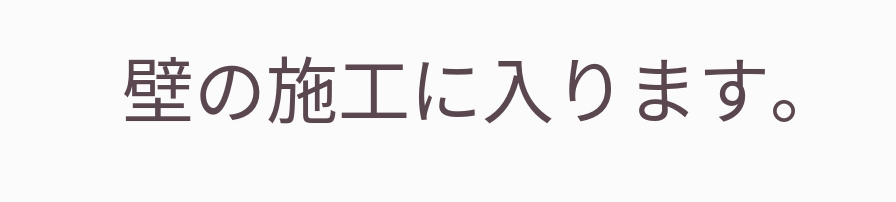壁の施工に入ります。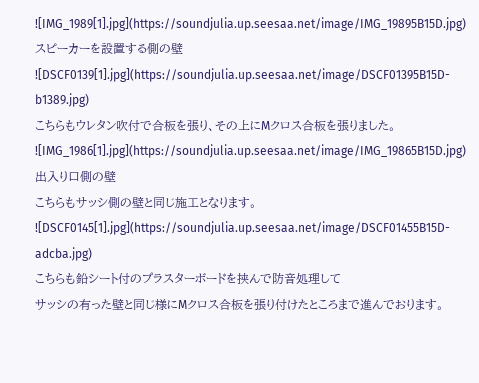![IMG_1989[1].jpg](https://soundjulia.up.seesaa.net/image/IMG_19895B15D.jpg)
スピーカーを設置する側の壁
![DSCF0139[1].jpg](https://soundjulia.up.seesaa.net/image/DSCF01395B15D-b1389.jpg)
こちらもウレタン吹付で合板を張り、その上にMクロス合板を張りました。
![IMG_1986[1].jpg](https://soundjulia.up.seesaa.net/image/IMG_19865B15D.jpg)
出入り口側の壁
こちらもサッシ側の壁と同じ施工となります。
![DSCF0145[1].jpg](https://soundjulia.up.seesaa.net/image/DSCF01455B15D-adcba.jpg)
こちらも鉛シート付のプラスターボードを挟んで防音処理して
サッシの有った壁と同じ様にMクロス合板を張り付けたところまで進んでおります。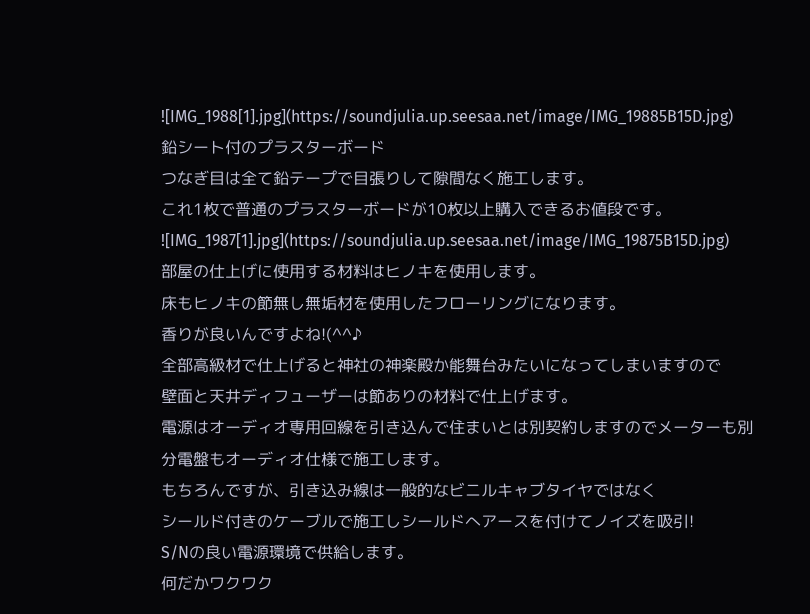![IMG_1988[1].jpg](https://soundjulia.up.seesaa.net/image/IMG_19885B15D.jpg)
鉛シート付のプラスターボード
つなぎ目は全て鉛テープで目張りして隙間なく施工します。
これ1枚で普通のプラスターボードが10枚以上購入できるお値段です。
![IMG_1987[1].jpg](https://soundjulia.up.seesaa.net/image/IMG_19875B15D.jpg)
部屋の仕上げに使用する材料はヒノキを使用します。
床もヒノキの節無し無垢材を使用したフローリングになります。
香りが良いんですよね!(^^♪
全部高級材で仕上げると神社の神楽殿か能舞台みたいになってしまいますので
壁面と天井ディフューザーは節ありの材料で仕上げます。
電源はオーディオ専用回線を引き込んで住まいとは別契約しますのでメーターも別
分電盤もオーディオ仕様で施工します。
もちろんですが、引き込み線は一般的なビニルキャブタイヤではなく
シールド付きのケーブルで施工しシールドへアースを付けてノイズを吸引!
S/Nの良い電源環境で供給します。
何だかワクワク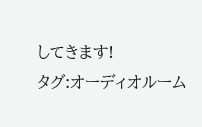してきます!
タグ:オーディオルーム